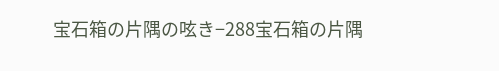宝石箱の片隅の呟き−288宝石箱の片隅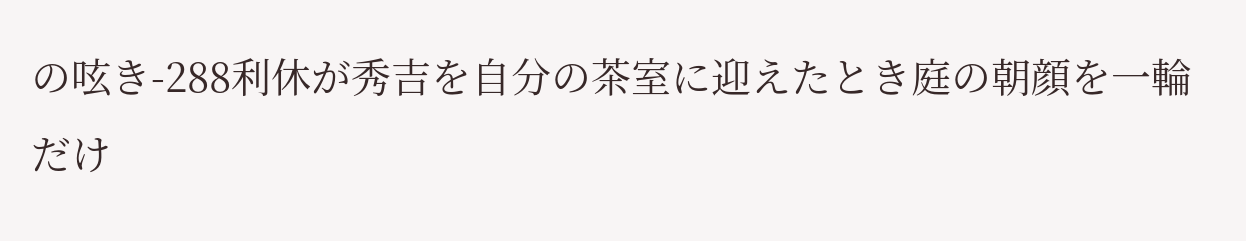の呟き-288利休が秀吉を自分の茶室に迎えたとき庭の朝顔を一輪だけ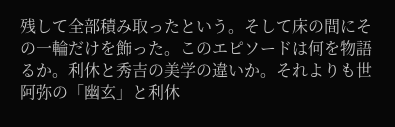残して全部積み取ったという。そして床の間にその一輪だけを飾った。このエピソードは何を物語るか。利休と秀吉の美学の違いか。それよりも世阿弥の「幽玄」と利休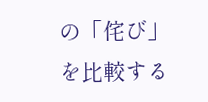の「侘び」を比較する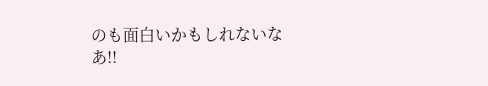のも面白いかもしれないなあ!!